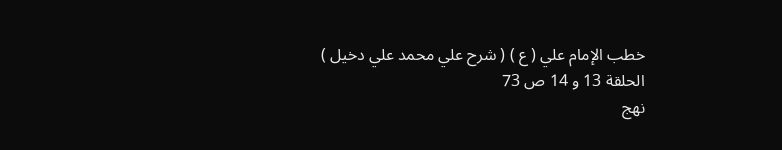خطب الإمام علي ( ع ) ( شرح علي محمد علي دخيل )
الحلقة 13 و 14 ص 73
نهج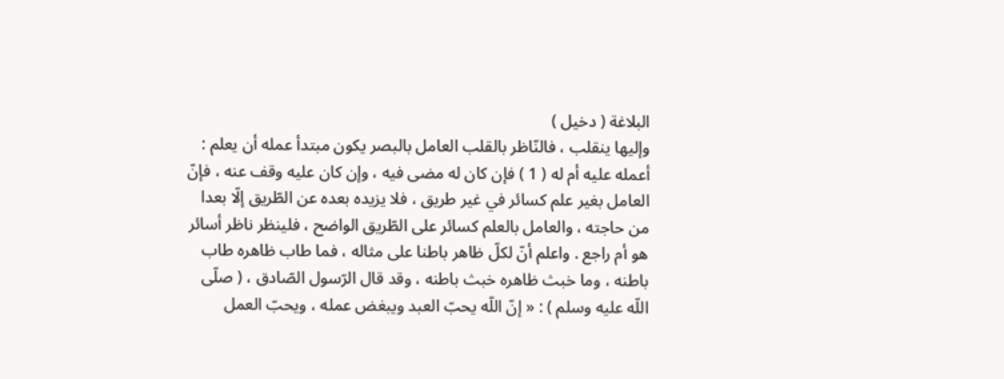البلاغة ( دخيل )
وإليها ينقلب ، فالنّاظر بالقلب العامل بالبصر يكون مبتدأ عمله أن يعلم : أعمله عليه أم له ( 1 ) فإن كان له مضى فيه ، وإن كان عليه وقف عنه ، فإنّ العامل بغير علم كسائر في غير طريق ، فلا يزيده بعده عن الطّريق إلّا بعدا من حاجته ، والعامل بالعلم كسائر على الطّريق الواضح ، فلينظر ناظر أسائر هو أم راجع . واعلم أنّ لكلّ ظاهر باطنا على مثاله ، فما طاب ظاهره طاب باطنه ، وما خبث ظاهره خبث باطنه ، وقد قال الرّسول الصّادق ، ( صلّى اللّه عليه وسلم ) : « إنّ اللّه يحبّ العبد ويبغض عمله ، ويحبّ العمل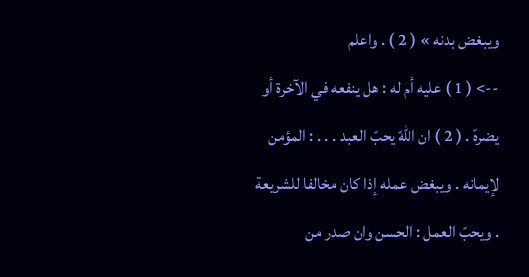ويبغض بدنه » ( 2 ) . واعلم
--> ( 1 ) عليه أم له : هل ينفعه في الآخرة أو يضرهّ . ( 2 ) ان اللهّ يحبّ العبد . . . : المؤمن لإيمانه . ويبغض عمله إذا كان مخالفا للشريعة . ويحبّ العمل : الحسن وان صدر من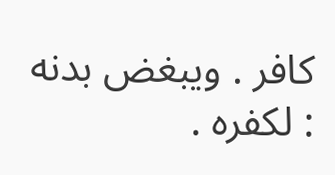كافر . ويبغض بدنه : لكفره .